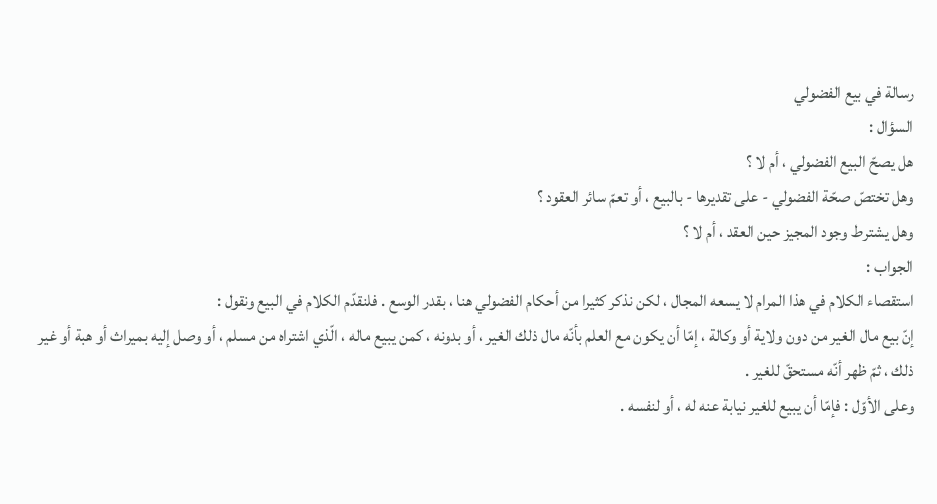رسالة في بيع الفضولي
السؤال :
هل يصحّ البيع الفضولي ، أم لا ؟
وهل تختصّ صحّة الفضولي - على تقديرها - بالبيع ، أو تعمّ سائر العقود ؟
وهل يشترط وجود المجيز حين العقد ، أم لا ؟
الجواب :
استقصاء الكلام في هذا المرام لا يسعه المجال ، لكن نذكر كثيرا من أحكام الفضولي هنا ، بقدر الوسع . فلنقدّم الكلام في البيع ونقول :
إنّ بيع مال الغير من دون ولاية أو وكالة ، إمّا أن يكون مع العلم بأنّه مال ذلك الغير ، أو بدونه ، كمن يبيع ماله ، الّذي اشتراه من مسلم ، أو وصل إليه بميراث أو هبة أو غير ذلك ، ثمّ ظهر أنّه مستحقّ للغير .
وعلى الأوّل : فإمّا أن يبيع للغير نيابة عنه له ، أو لنفسه .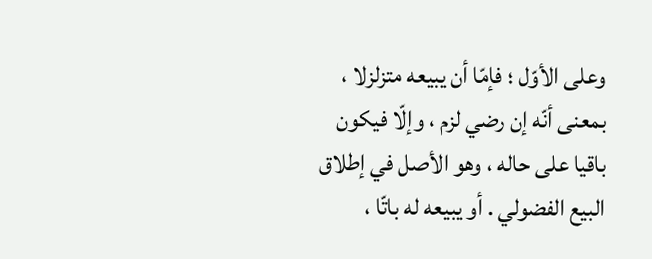وعلى الأوّل ؛ فإمّا أن يبيعه متزلزلا ، بمعنى أنّه إن رضي لزم ، وإلّا فيكون باقيا على حاله ، وهو الأصل في إطلاق البيع الفضولي . أو يبيعه له باتّا ،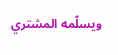ويسلّمه المشتري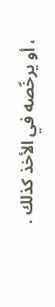، أو يرخّصه في الأخذ كذلك .